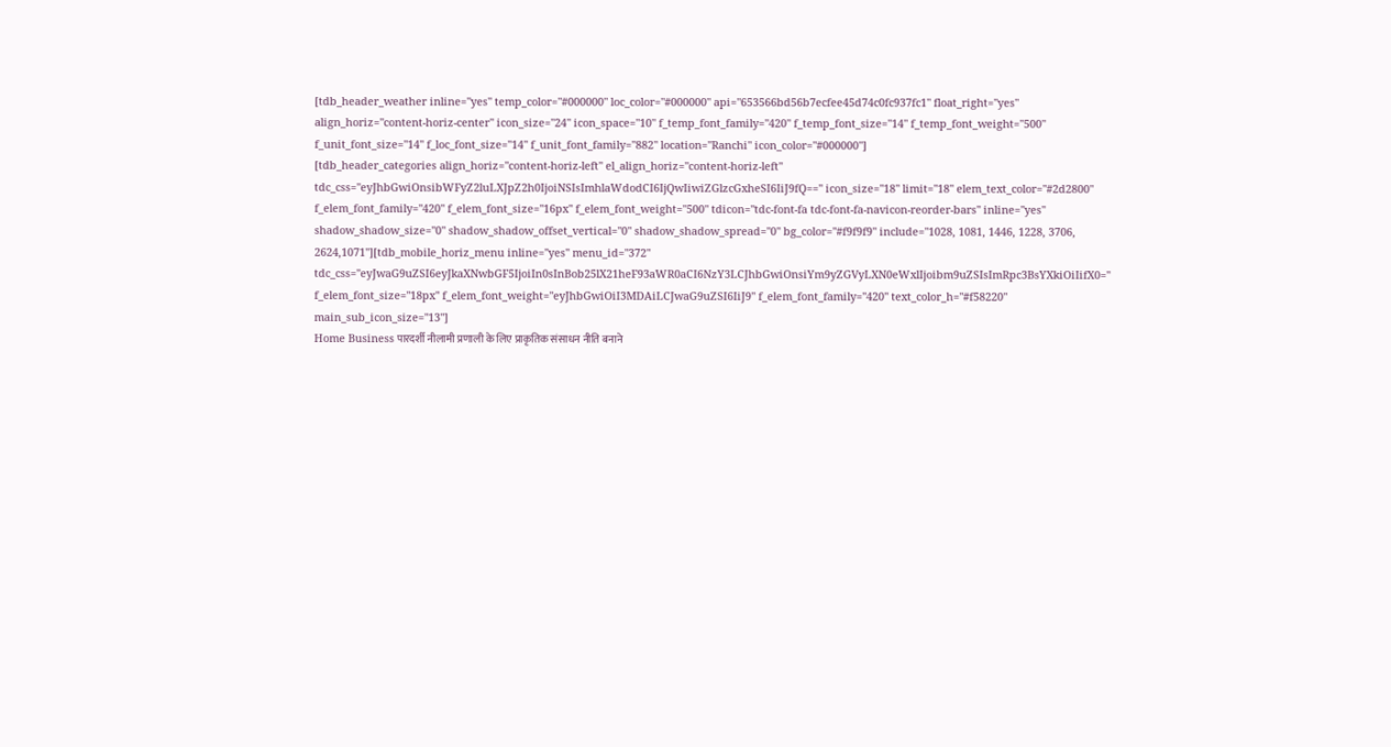[tdb_header_weather inline="yes" temp_color="#000000" loc_color="#000000" api="653566bd56b7ecfee45d74c0fc937fc1" float_right="yes" align_horiz="content-horiz-center" icon_size="24" icon_space="10" f_temp_font_family="420" f_temp_font_size="14" f_temp_font_weight="500" f_unit_font_size="14" f_loc_font_size="14" f_unit_font_family="882" location="Ranchi" icon_color="#000000"]
[tdb_header_categories align_horiz="content-horiz-left" el_align_horiz="content-horiz-left" tdc_css="eyJhbGwiOnsibWFyZ2luLXJpZ2h0IjoiNSIsImhlaWdodCI6IjQwIiwiZGlzcGxheSI6IiJ9fQ==" icon_size="18" limit="18" elem_text_color="#2d2800" f_elem_font_family="420" f_elem_font_size="16px" f_elem_font_weight="500" tdicon="tdc-font-fa tdc-font-fa-navicon-reorder-bars" inline="yes" shadow_shadow_size="0" shadow_shadow_offset_vertical="0" shadow_shadow_spread="0" bg_color="#f9f9f9" include="1028, 1081, 1446, 1228, 3706, 2624,1071"][tdb_mobile_horiz_menu inline="yes" menu_id="372" tdc_css="eyJwaG9uZSI6eyJkaXNwbGF5IjoiIn0sInBob25lX21heF93aWR0aCI6NzY3LCJhbGwiOnsiYm9yZGVyLXN0eWxlIjoibm9uZSIsImRpc3BsYXkiOiIifX0=" f_elem_font_size="18px" f_elem_font_weight="eyJhbGwiOiI3MDAiLCJwaG9uZSI6IiJ9" f_elem_font_family="420" text_color_h="#f58220" main_sub_icon_size="13"]
Home Business पारदर्शी नीलामी प्रणाली के लिए प्राकृतिक संसाधन नीति बनाने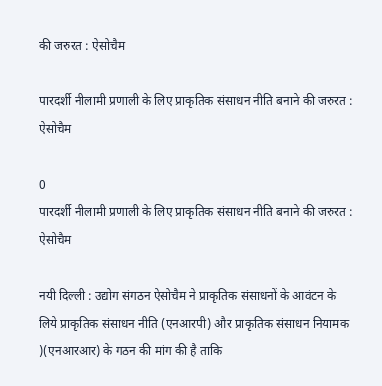की जरुरत : ऐसोचैम

पारदर्शी नीलामी प्रणाली के लिए प्राकृतिक संसाधन नीति बनाने की जरुरत : ऐसोचैम

0
पारदर्शी नीलामी प्रणाली के लिए प्राकृतिक संसाधन नीति बनाने की जरुरत : ऐसोचैम

नयी दिल्ली : उद्योग संगठन ऐसोचैम ने प्राकृतिक संसाधनों के आवंटन के लिये प्राकृतिक संसाधन नीति (एनआरपी) और प्राकृतिक संसाधन नियामक )(एनआरआर) के गठन की मांग की है ताकि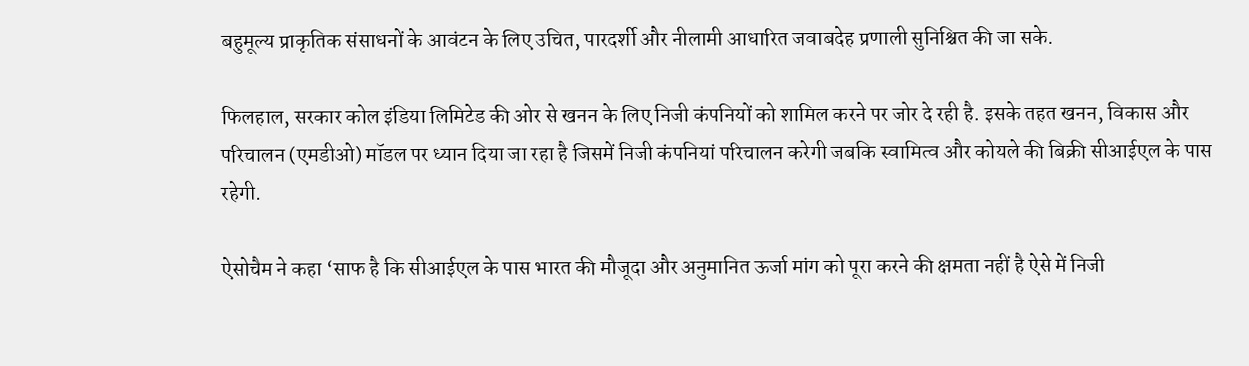बहुमूल्य प्राकृतिक संसाधनों के आवंटन के लिए उचित, पारदर्शी और नीलामी आधारित जवाबदेह प्रणाली सुनिश्चित की जा सके.

फिलहाल, सरकार कोल इंडिया लिमिटेड की ओर से खनन के लिए निजी कंपनियों को शामिल करने पर जोर दे रही है. इसके तहत खनन, विकास और परिचालन (एमडीओ) मॉडल पर ध्यान दिया जा रहा है जिसमें निजी कंपनियां परिचालन करेगी जबकि स्वामित्व और कोयले की बिक्री सीआईएल के पास रहेगी.

ऐसोचैम ने कहा ‘साफ है कि सीआईएल के पास भारत की मौजूदा और अनुमानित ऊर्जा मांग को पूरा करने की क्षमता नहीं है ऐसे में निजी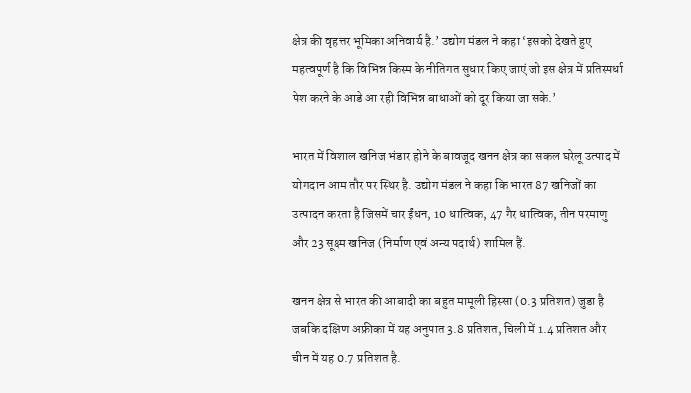क्षेत्र की वृहत्तर भूमिका अनिवार्य है.’ उद्योग मंडल ने कहा ‘इसको देखते हुए महत्वपूर्ण है कि विभिन्न किस्म के नीतिगत सुधार किए जाएं जो इस क्षेत्र में प्रतिस्पर्धा पेश करने के आडे आ रही विभिन्न बाधाओं को दूर किया जा सके.’

भारत में विशाल खनिज भंडार होने के बावजूद खनन क्षेत्र का सकल घरेलू उत्पाद में योगदान आम तौर पर स्थिर है. उद्योग मंडल ने कहा कि भारत 87 खनिजों का उत्पादन करता है जिसमें चार ईंधन, 10 धात्विक, 47 गैर धात्विक, तीन परमाणु और 23 सूक्ष्म खनिज (निर्माण एवं अन्य पदार्थ) शामिल हैं.

खनन क्षेत्र से भारत की आबादी का बहुत मामूली हिस्सा (0.3 प्रतिशत) जुडा है जबकि दक्षिण अफ्रीका में यह अनुपात 3.8 प्रतिशत, चिली में 1.4 प्रतिशत और चीन में यह 0.7 प्रतिशत है.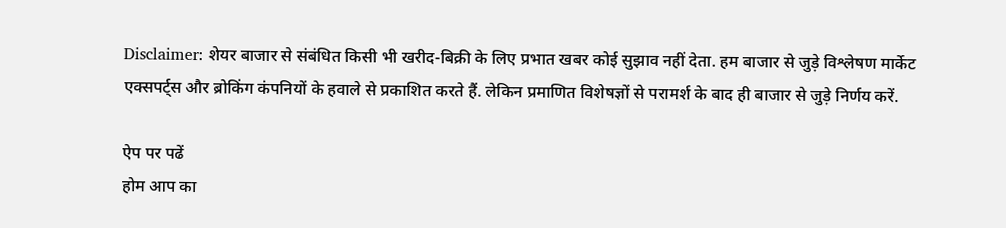Disclaimer: शेयर बाजार से संबंधित किसी भी खरीद-बिक्री के लिए प्रभात खबर कोई सुझाव नहीं देता. हम बाजार से जुड़े विश्लेषण मार्केट एक्सपर्ट्स और ब्रोकिंग कंपनियों के हवाले से प्रकाशित करते हैं. लेकिन प्रमाणित विशेषज्ञों से परामर्श के बाद ही बाजार से जुड़े निर्णय करें.

ऐप पर पढें
होम आप का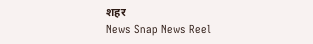शहर
News Snap News Reel